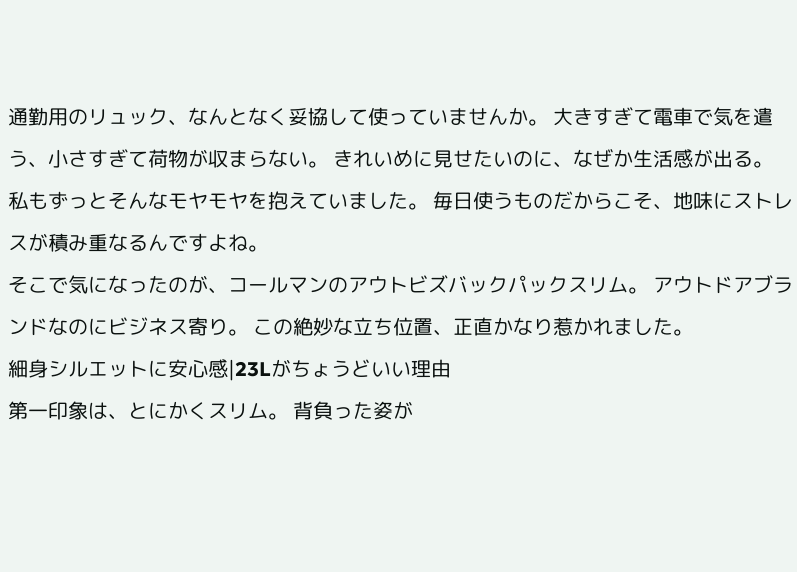通勤用のリュック、なんとなく妥協して使っていませんか。 大きすぎて電車で気を遣う、小さすぎて荷物が収まらない。 きれいめに見せたいのに、なぜか生活感が出る。
私もずっとそんなモヤモヤを抱えていました。 毎日使うものだからこそ、地味にストレスが積み重なるんですよね。
そこで気になったのが、コールマンのアウトビズバックパックスリム。 アウトドアブランドなのにビジネス寄り。 この絶妙な立ち位置、正直かなり惹かれました。
細身シルエットに安心感|23Lがちょうどいい理由
第一印象は、とにかくスリム。 背負った姿が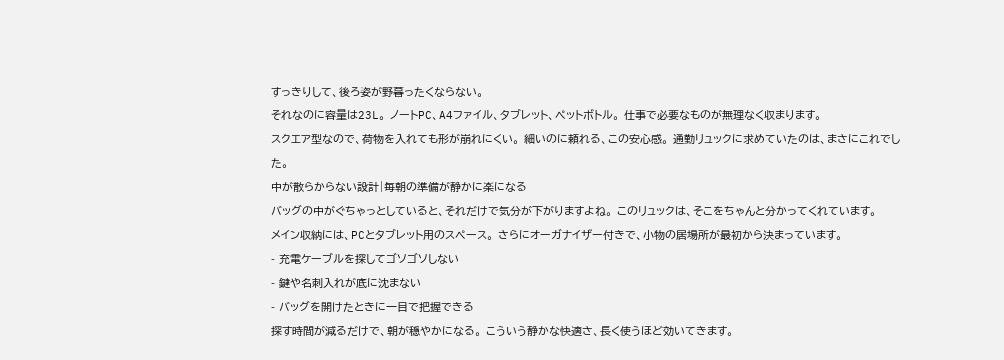すっきりして、後ろ姿が野暮ったくならない。
それなのに容量は23L。 ノートPC、A4ファイル、タブレット、ペットボトル。 仕事で必要なものが無理なく収まります。
スクエア型なので、荷物を入れても形が崩れにくい。 細いのに頼れる、この安心感。 通勤リュックに求めていたのは、まさにこれでした。
中が散らからない設計|毎朝の準備が静かに楽になる
バッグの中がぐちゃっとしていると、それだけで気分が下がりますよね。 このリュックは、そこをちゃんと分かってくれています。
メイン収納には、PCとタブレット用のスペース。 さらにオーガナイザー付きで、小物の居場所が最初から決まっています。
- 充電ケーブルを探してゴソゴソしない
- 鍵や名刺入れが底に沈まない
- バッグを開けたときに一目で把握できる
探す時間が減るだけで、朝が穏やかになる。 こういう静かな快適さ、長く使うほど効いてきます。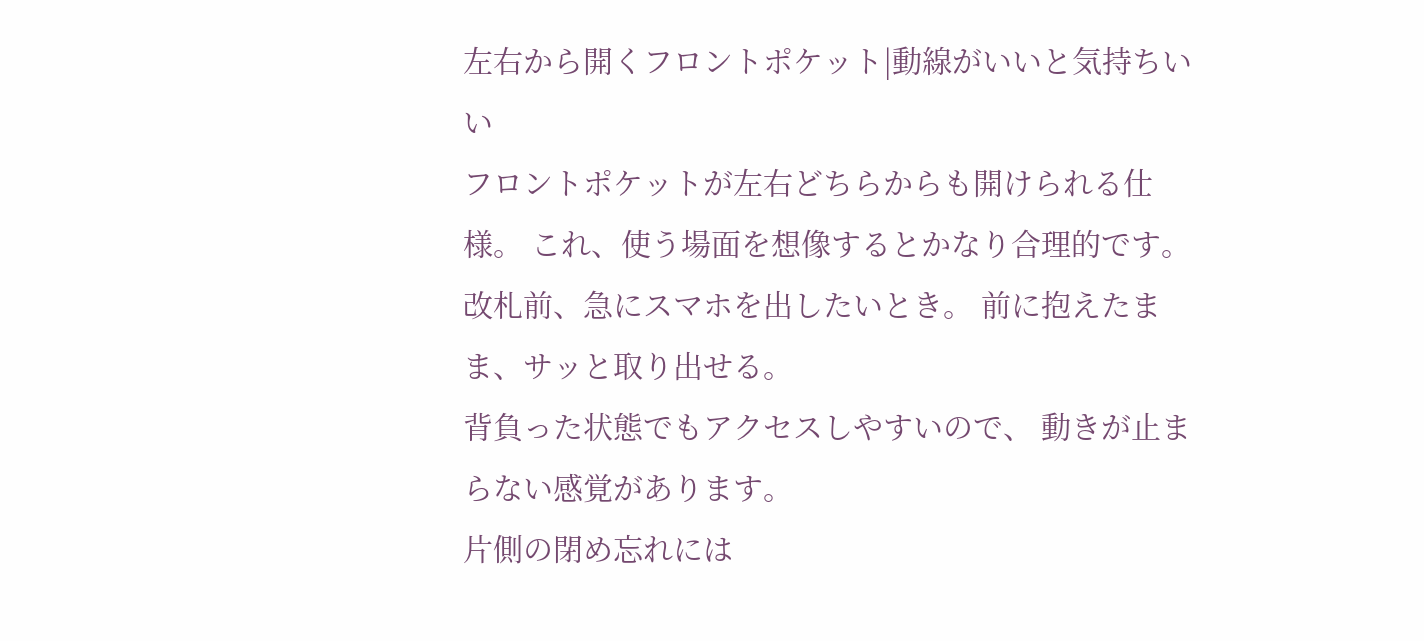左右から開くフロントポケット|動線がいいと気持ちいい
フロントポケットが左右どちらからも開けられる仕様。 これ、使う場面を想像するとかなり合理的です。
改札前、急にスマホを出したいとき。 前に抱えたまま、サッと取り出せる。
背負った状態でもアクセスしやすいので、 動きが止まらない感覚があります。
片側の閉め忘れには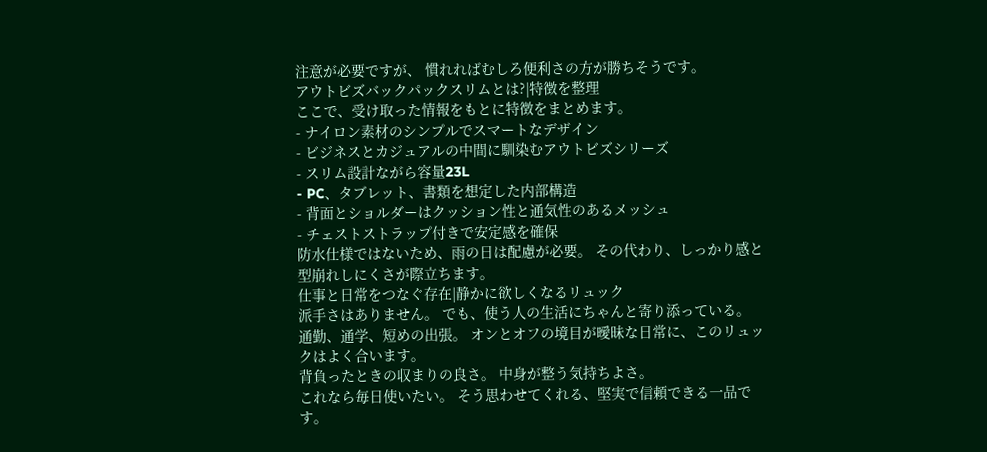注意が必要ですが、 慣れればむしろ便利さの方が勝ちそうです。
アウトビズバックパックスリムとは?|特徴を整理
ここで、受け取った情報をもとに特徴をまとめます。
- ナイロン素材のシンプルでスマートなデザイン
- ビジネスとカジュアルの中間に馴染むアウトビズシリーズ
- スリム設計ながら容量23L
- PC、タブレット、書類を想定した内部構造
- 背面とショルダーはクッション性と通気性のあるメッシュ
- チェストストラップ付きで安定感を確保
防水仕様ではないため、雨の日は配慮が必要。 その代わり、しっかり感と型崩れしにくさが際立ちます。
仕事と日常をつなぐ存在|静かに欲しくなるリュック
派手さはありません。 でも、使う人の生活にちゃんと寄り添っている。
通勤、通学、短めの出張。 オンとオフの境目が曖昧な日常に、このリュックはよく合います。
背負ったときの収まりの良さ。 中身が整う気持ちよさ。
これなら毎日使いたい。 そう思わせてくれる、堅実で信頼できる一品です。